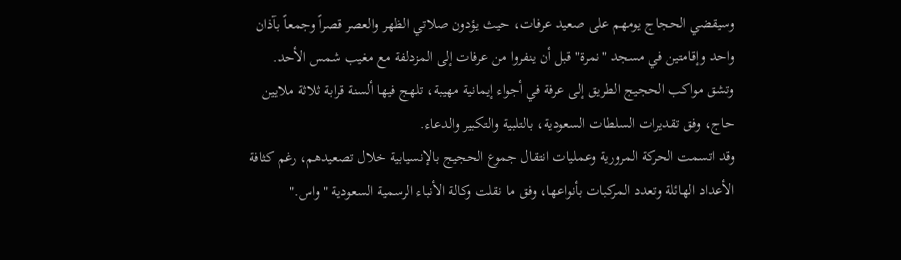وسيقضي الحجاج يومهم على صعيد عرفات، حيث يؤدون صلاتي الظهر والعصر قصراً وجمعاً بآذان واحد وإقامتين في مسجد "نمرة" قبل أن ينفروا من عرفات إلى المزدلفة مع مغيب شمس الأحد.
وتشق مواكب الحجيج الطريق إلى عرفة في أجواء إيمانية مهيبة، تلهج فيها ألسنة قرابة ثلاثة ملايين حاج، وفق تقديرات السلطات السعودية، بالتلبية والتكبير والدعاء.
وقد اتسمت الحركة المرورية وعمليات انتقال جموع الحجيج بالإنسيابية خلال تصعيدهم، رغم كثافة الأعداد الهائلة وتعدد المركبات بأنواعها، وفق ما نقلت وكالة الأنباء الرسمية السعودية "واس."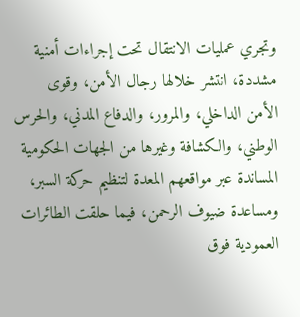وتجري عمليات الانتقال تحت إجراءات أمنية مشددة، انتشر خلالها رجال الأمن، وقوى الأمن الداخلي، والمرور، والدفاع المدني، والحرس الوطني، والكشافة وغيرها من الجهات الحكومية المساندة عبر مواقعهم المعدة لتنظيم حركة السبر، ومساعدة ضيوف الرحمن، فيما حلقت الطائرات العمودية فوق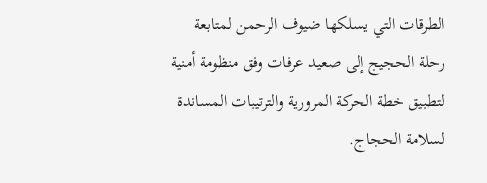الطرقات التي يسلكها ضيوف الرحمن لمتابعة رحلة الحجيج إلى صعيد عرفات وفق منظومة أمنية لتطبيق خطة الحركة المرورية والترتيبات المساندة لسلامة الحجاج.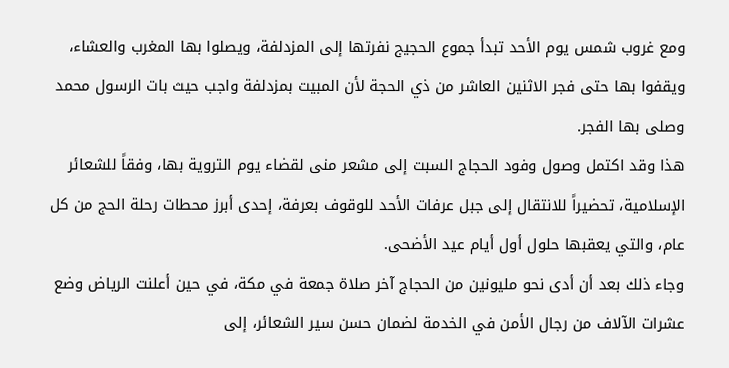ومع غروب شمس يوم الأحد تبدأ جموع الحجيج نفرتها إلى المزدلفة، ويصلوا بها المغرب والعشاء، ويقفوا بها حتى فجر الاثنين العاشر من ذي الحجة لأن المبيت بمزدلفة واجب حيث بات الرسول محمد وصلى بها الفجر.
هذا وقد اكتمل وصول وفود الحجاج السبت إلى مشعر منى لقضاء يوم التروية بها، وفقاً للشعائر الإسلامية، تحضيراً للانتقال إلى جبل عرفات الأحد للوقوف بعرفة، إحدى أبرز محطات رحلة الحج من كل عام، والتي يعقبها حلول أول أيام عيد الأضحى.
وجاء ذلك بعد أن أدى نحو مليونين من الحجاج آخر صلاة جمعة في مكة، في حين أعلنت الرياض وضع عشرات الآلاف من رجال الأمن في الخدمة لضمان حسن سير الشعائر، إلى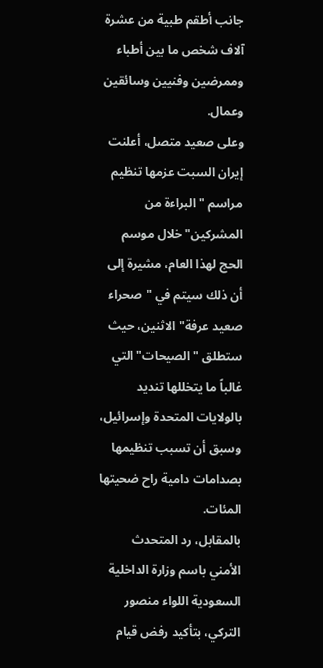جانب أطقم طبية من عشرة آلاف شخص ما بين أطباء وممرضين وفنيين وسائقين وعمال.
وعلى صعيد متصل، أعلنت إيران السبت عزمها تنظيم مراسم "البراءة من المشركين" خلال موسم الحج لهذا العام، مشيرة إلى أن ذلك سيتم في "صحراء صعيد عرفة" الاثنين، حيث ستطلق "الصيحات" التي غالباً ما يتخللها تنديد بالولايات المتحدة وإسرائيل، وسبق أن تسبب تنظيمها بصدامات دامية راح ضحيتها المئات.
بالمقابل، رد المتحدث الأمني باسم وزارة الداخلية السعودية اللواء منصور التركي، بتأكيد رفض قيام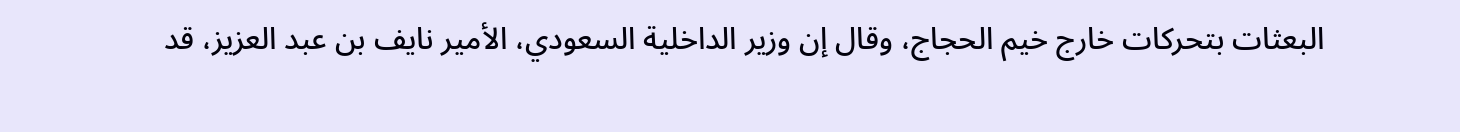البعثات بتحركات خارج خيم الحجاج، وقال إن وزير الداخلية السعودي، الأمير نايف بن عبد العزيز، قد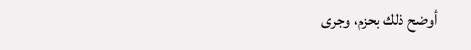أوضح ذلك بحزم، وجرى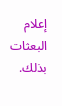إعلام البعثات بذلك.